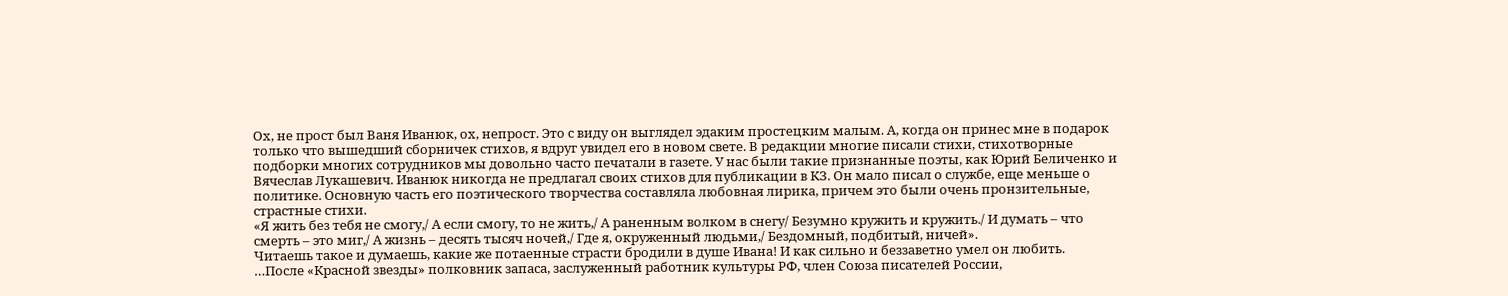Ох, не прост был Ваня Иванюк, ох, непрост. Это с виду он выглядел эдаким простецким малым. А, когда он принес мне в подарок только что вышедший сборничек стихов, я вдруг увидел его в новом свете. В редакции многие писали стихи, стихотворные подборки многих сотрудников мы довольно часто печатали в газете. У нас были такие признанные поэты, как Юрий Беличенко и Вячеслав Лукашевич. Иванюк никогда не предлагал своих стихов для публикации в КЗ. Он мало писал о службе, еще меньше о политике. Основную часть его поэтического творчества составляла любовная лирика, причем это были очень пронзительные, страстные стихи.
«Я жить без тебя не смогу,/ А если смогу, то не жить,/ А раненным волком в снегу/ Безумно кружить и кружить./ И думать – что смерть – это миг,/ А жизнь – десять тысяч ночей,/ Где я, окруженный людьми,/ Бездомный, подбитый, ничей».
Читаешь такое и думаешь, какие же потаенные страсти бродили в душе Ивана! И как сильно и беззаветно умел он любить.
…После «Красной звезды» полковник запаса, заслуженный работник культуры РФ, член Союза писателей России,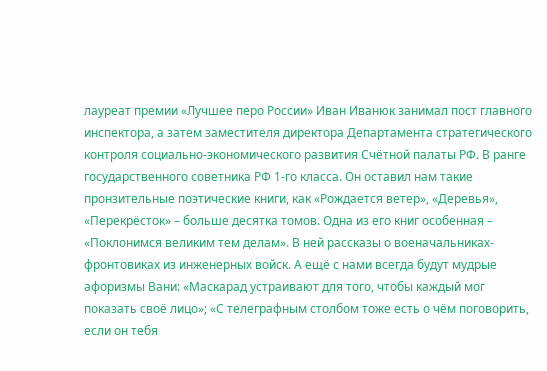лауреат премии «Лучшее перо России» Иван Иванюк занимал пост главного инспектора, а затем заместителя директора Департамента стратегического контроля социально-экономического развития Счётной палаты РФ. В ранге государственного советника РФ 1-го класса. Он оставил нам такие пронзительные поэтические книги, как «Рождается ветер», «Деревья», «Перекрёсток» – больше десятка томов. Одна из его книг особенная – «Поклонимся великим тем делам». В ней рассказы о военачальниках-фронтовиках из инженерных войск. А ещё с нами всегда будут мудрые афоризмы Вани: «Маскарад устраивают для того, чтобы каждый мог показать своё лицо»; «С телеграфным столбом тоже есть о чём поговорить, если он тебя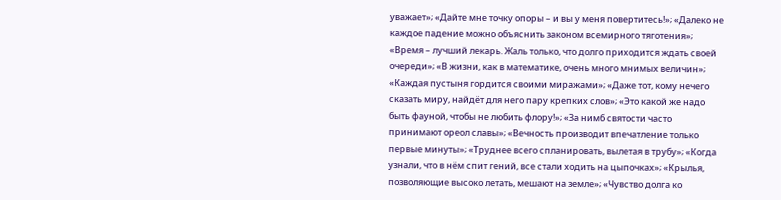уважает»; «Дайте мне точку опоры – и вы у меня повертитесь!»; «Далеко не каждое падение можно объяснить законом всемирного тяготения»; «Время – лучший лекарь. Жаль только, что долго приходится ждать своей очереди»; «В жизни, как в математике, очень много мнимых величин»; «Каждая пустыня гордится своими миражами»; «Даже тот, кому нечего сказать миру, найдёт для него пару крепких слов»; «Это какой же надо быть фауной, чтобы не любить флору!»; «За нимб святости часто принимают ореол славы»; «Вечность производит впечатление только первые минуты»; «Труднее всего спланировать, вылетая в трубу»; «Когда узнали, что в нём спит гений, все стали ходить на цыпочках»; «Крылья, позволяющие высоко летать, мешают на земле»; «Чувство долга ко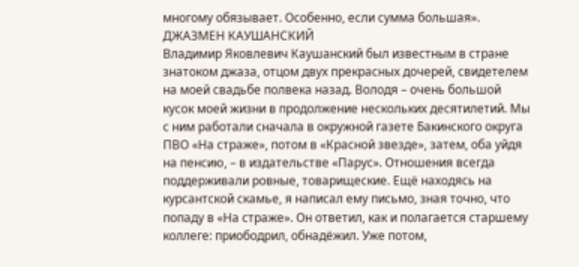многому обязывает. Особенно, если сумма большая».
ДЖАЗМЕН КАУШАНСКИЙ
Владимир Яковлевич Каушанский был известным в стране знатоком джаза, отцом двух прекрасных дочерей, свидетелем на моей свадьбе полвека назад. Володя – очень большой кусок моей жизни в продолжение нескольких десятилетий. Мы с ним работали сначала в окружной газете Бакинского округа ПВО «На страже», потом в «Красной звезде», затем, оба уйдя на пенсию, – в издательстве «Парус». Отношения всегда поддерживали ровные, товарищеские. Ещё находясь на курсантской скамье, я написал ему письмо, зная точно, что попаду в «На страже». Он ответил, как и полагается старшему коллеге: приободрил, обнадёжил. Уже потом,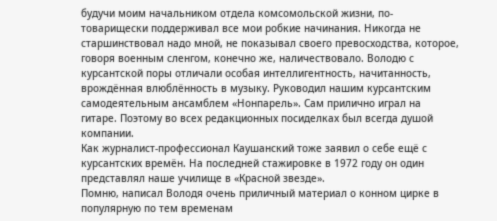будучи моим начальником отдела комсомольской жизни, по-товарищески поддерживал все мои робкие начинания. Никогда не старшинствовал надо мной, не показывал своего превосходства, которое, говоря военным сленгом, конечно же, наличествовало. Володю с курсантской поры отличали особая интеллигентность, начитанность, врождённая влюблённость в музыку. Руководил нашим курсантским самодеятельным ансамблем «Нонпарель». Сам прилично играл на гитаре. Поэтому во всех редакционных посиделках был всегда душой компании.
Как журналист-профессионал Каушанский тоже заявил о себе ещё с курсантских времён. На последней стажировке в 1972 году он один представлял наше училище в «Красной звезде».
Помню, написал Володя очень приличный материал о конном цирке в популярную по тем временам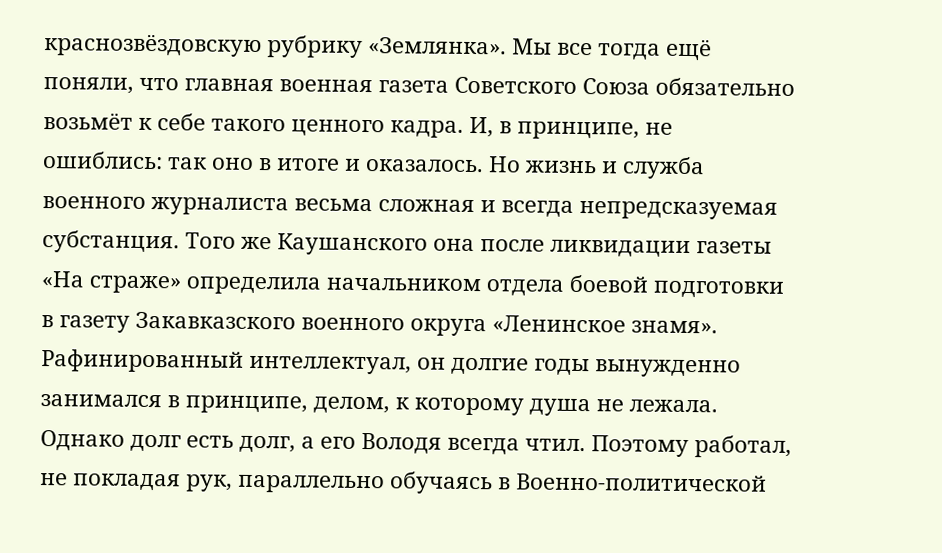краснозвёздовскую рубрику «Землянка». Мы все тогда ещё поняли, что главная военная газета Советского Союза обязательно возьмёт к себе такого ценного кадра. И, в принципе, не ошиблись: так оно в итоге и оказалось. Но жизнь и служба военного журналиста весьма сложная и всегда непредсказуемая субстанция. Того же Каушанского она после ликвидации газеты «На страже» определила начальником отдела боевой подготовки в газету Закавказского военного округа «Ленинское знамя». Рафинированный интеллектуал, он долгие годы вынужденно занимался в принципе, делом, к которому душа не лежала. Однако долг есть долг, а его Володя всегда чтил. Поэтому работал, не покладая рук, параллельно обучаясь в Военно-политической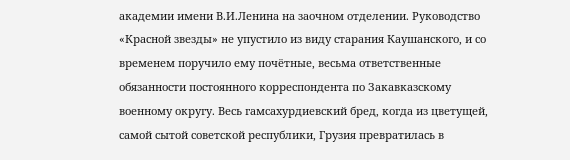академии имени В.И.Ленина на заочном отделении. Руководство «Красной звезды» не упустило из виду старания Каушанского, и со временем поручило ему почётные, весьма ответственные обязанности постоянного корреспондента по Закавказскому военному округу. Весь гамсахурдиевский бред, когда из цветущей, самой сытой советской республики, Грузия превратилась в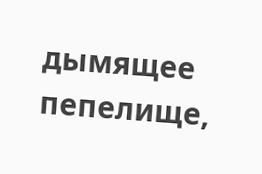дымящее пепелище,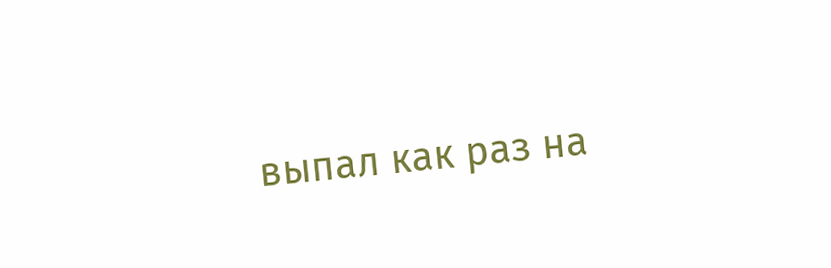выпал как раз на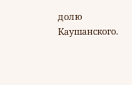долю Каушанского.